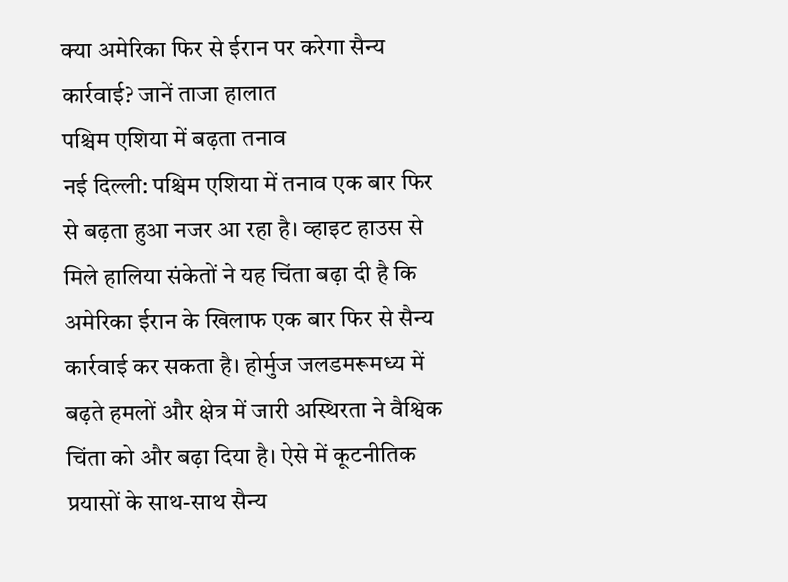क्या अमेरिका फिर से ईरान पर करेगा सैन्य कार्रवाई? जानें ताजा हालात
पश्चिम एशिया में बढ़ता तनाव
नई दिल्ली: पश्चिम एशिया में तनाव एक बार फिर से बढ़ता हुआ नजर आ रहा है। व्हाइट हाउस से मिले हालिया संकेतों ने यह चिंता बढ़ा दी है कि अमेरिका ईरान के खिलाफ एक बार फिर से सैन्य कार्रवाई कर सकता है। होर्मुज जलडमरूमध्य में बढ़ते हमलों और क्षेत्र में जारी अस्थिरता ने वैश्विक चिंता को और बढ़ा दिया है। ऐसे में कूटनीतिक प्रयासों के साथ-साथ सैन्य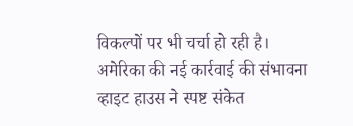विकल्पों पर भी चर्चा हो रही है।
अमेरिका की नई कार्रवाई की संभावना
व्हाइट हाउस ने स्पष्ट संकेत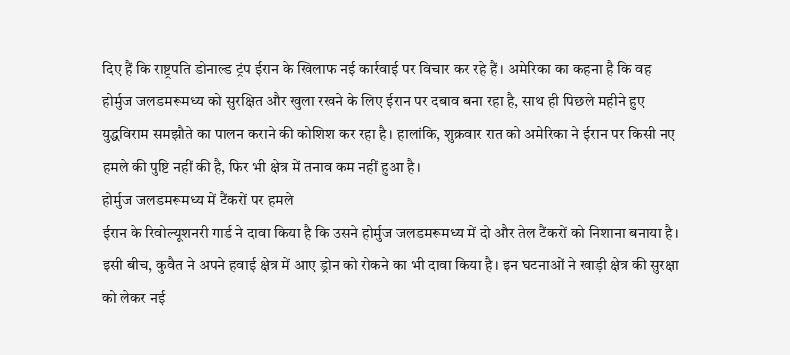दिए हैं कि राष्ट्रपति डोनाल्ड ट्रंप ईरान के खिलाफ नई कार्रवाई पर विचार कर रहे हैं। अमेरिका का कहना है कि वह होर्मुज जलडमरूमध्य को सुरक्षित और खुला रखने के लिए ईरान पर दबाव बना रहा है, साथ ही पिछले महीने हुए युद्धविराम समझौते का पालन कराने की कोशिश कर रहा है। हालांकि, शुक्रवार रात को अमेरिका ने ईरान पर किसी नए हमले की पुष्टि नहीं की है, फिर भी क्षेत्र में तनाव कम नहीं हुआ है।
होर्मुज जलडमरूमध्य में टैंकरों पर हमले
ईरान के रिवोल्यूशनरी गार्ड ने दावा किया है कि उसने होर्मुज जलडमरूमध्य में दो और तेल टैंकरों को निशाना बनाया है। इसी बीच, कुवैत ने अपने हवाई क्षेत्र में आए ड्रोन को रोकने का भी दावा किया है। इन घटनाओं ने खाड़ी क्षेत्र की सुरक्षा को लेकर नई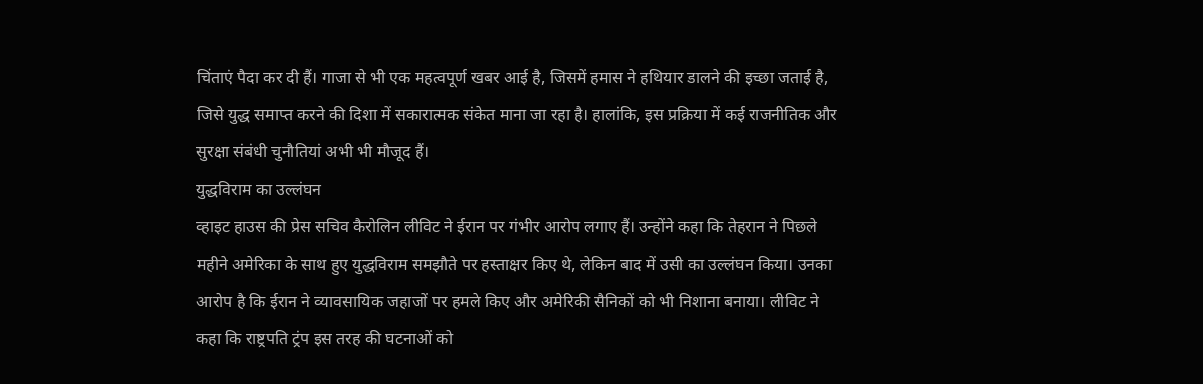चिंताएं पैदा कर दी हैं। गाजा से भी एक महत्वपूर्ण खबर आई है, जिसमें हमास ने हथियार डालने की इच्छा जताई है, जिसे युद्ध समाप्त करने की दिशा में सकारात्मक संकेत माना जा रहा है। हालांकि, इस प्रक्रिया में कई राजनीतिक और सुरक्षा संबंधी चुनौतियां अभी भी मौजूद हैं।
युद्धविराम का उल्लंघन
व्हाइट हाउस की प्रेस सचिव कैरोलिन लीविट ने ईरान पर गंभीर आरोप लगाए हैं। उन्होंने कहा कि तेहरान ने पिछले महीने अमेरिका के साथ हुए युद्धविराम समझौते पर हस्ताक्षर किए थे, लेकिन बाद में उसी का उल्लंघन किया। उनका आरोप है कि ईरान ने व्यावसायिक जहाजों पर हमले किए और अमेरिकी सैनिकों को भी निशाना बनाया। लीविट ने कहा कि राष्ट्रपति ट्रंप इस तरह की घटनाओं को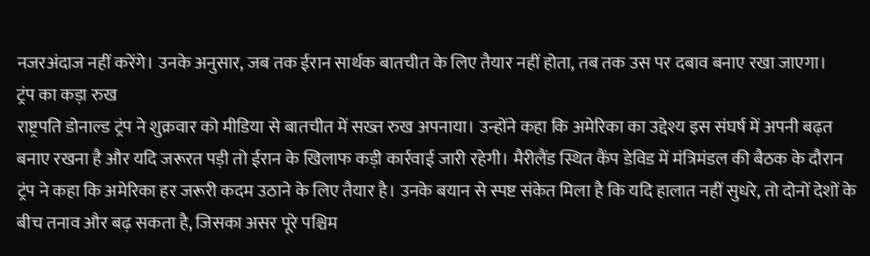नजरअंदाज नहीं करेंगे। उनके अनुसार, जब तक ईरान सार्थक बातचीत के लिए तैयार नहीं होता, तब तक उस पर दबाव बनाए रखा जाएगा।
ट्रंप का कड़ा रुख
राष्ट्रपति डोनाल्ड ट्रंप ने शुक्रवार को मीडिया से बातचीत में सख्त रुख अपनाया। उन्होंने कहा कि अमेरिका का उद्देश्य इस संघर्ष में अपनी बढ़त बनाए रखना है और यदि जरूरत पड़ी तो ईरान के खिलाफ कड़ी कार्रवाई जारी रहेगी। मैरीलैंड स्थित कैंप डेविड में मंत्रिमंडल की बैठक के दौरान ट्रंप ने कहा कि अमेरिका हर जरूरी कदम उठाने के लिए तैयार है। उनके बयान से स्पष्ट संकेत मिला है कि यदि हालात नहीं सुधरे, तो दोनों देशों के बीच तनाव और बढ़ सकता है, जिसका असर पूरे पश्चिम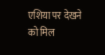एशिया पर देखने को मिल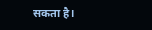सकता है।